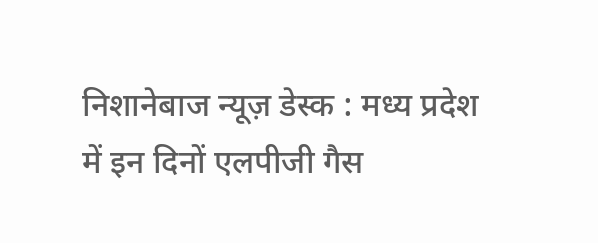निशानेबाज न्यूज़ डेस्क : मध्य प्रदेश में इन दिनों एलपीजी गैस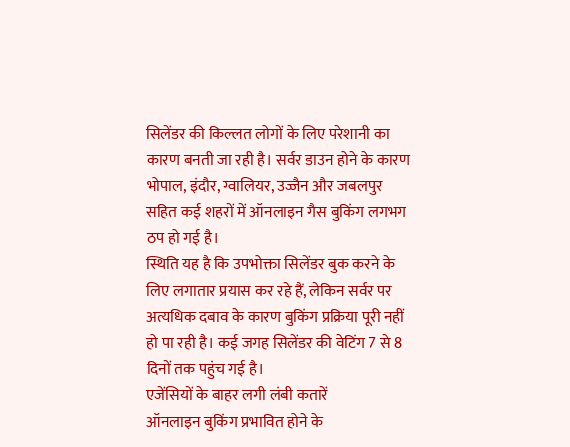सिलेंडर की किल्लत लोगों के लिए परेशानी का कारण बनती जा रही है। सर्वर डाउन होने के कारण भोपाल, इंदौर, ग्वालियर, उज्जैन और जबलपुर सहित कई शहरों में ऑनलाइन गैस बुकिंग लगभग ठप हो गई है।
स्थिति यह है कि उपभोक्ता सिलेंडर बुक करने के लिए लगातार प्रयास कर रहे हैं, लेकिन सर्वर पर अत्यधिक दबाव के कारण बुकिंग प्रक्रिया पूरी नहीं हो पा रही है। कई जगह सिलेंडर की वेटिंग 7 से 8 दिनों तक पहुंच गई है।
एजेंसियों के बाहर लगी लंबी कतारें
ऑनलाइन बुकिंग प्रभावित होने के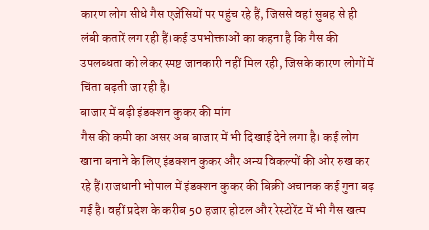कारण लोग सीधे गैस एजेंसियों पर पहुंच रहे हैं, जिससे वहां सुबह से ही लंबी कतारें लग रही हैं।कई उपभोक्ताओं का कहना है कि गैस की उपलब्धता को लेकर स्पष्ट जानकारी नहीं मिल रही, जिसके कारण लोगों में चिंता बढ़ती जा रही है।
बाजार में बढ़ी इंडक्शन कुकर की मांग
गैस की कमी का असर अब बाजार में भी दिखाई देने लगा है। कई लोग खाना बनाने के लिए इंडक्शन कुकर और अन्य विकल्पों की ओर रुख कर रहे हैं।राजधानी भोपाल में इंडक्शन कुकर की बिक्री अचानक कई गुना बढ़ गई है। वहीं प्रदेश के करीब 50 हजार होटल और रेस्टोरेंट में भी गैस खत्म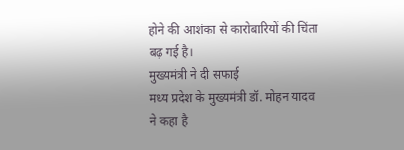होने की आशंका से कारोबारियों की चिंता बढ़ गई है।
मुख्यमंत्री ने दी सफाई
मध्य प्रदेश के मुख्यमंत्री डॉ. मोहन यादव ने कहा है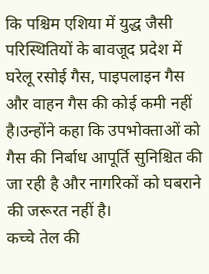कि पश्चिम एशिया में युद्ध जैसी परिस्थितियों के बावजूद प्रदेश में घरेलू रसोई गैस, पाइपलाइन गैस और वाहन गैस की कोई कमी नहीं है।उन्होंने कहा कि उपभोक्ताओं को गैस की निर्बाध आपूर्ति सुनिश्चित की जा रही है और नागरिकों को घबराने की जरूरत नहीं है।
कच्चे तेल की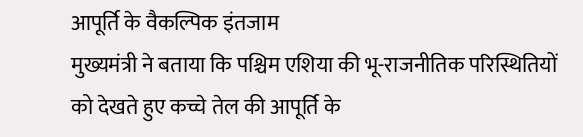आपूर्ति के वैकल्पिक इंतजाम
मुख्यमंत्री ने बताया कि पश्चिम एशिया की भू-राजनीतिक परिस्थितियों को देखते हुए कच्चे तेल की आपूर्ति के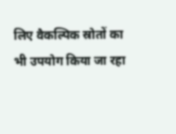लिए वैकल्पिक स्रोतों का भी उपयोग किया जा रहा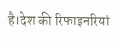है।देश की रिफाइनरियां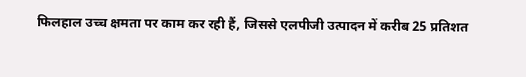फिलहाल उच्च क्षमता पर काम कर रही हैं, जिससे एलपीजी उत्पादन में करीब 25 प्रतिशत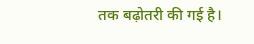तक बढ़ोतरी की गई है।